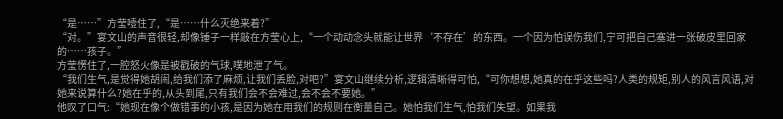“是……”方莹噎住了,“是……什么灭绝来着?”
“对。”宴文山的声音很轻,却像锤子一样敲在方莹心上,“一个动动念头就能让世界‘不存在’的东西。一个因为怕误伤我们,宁可把自己塞进一张破皮里回家的……孩子。”
方莹愣住了,一腔怒火像是被戳破的气球,噗地泄了气。
“我们生气,是觉得她胡闹,给我们添了麻烦,让我们丢脸,对吧?”宴文山继续分析,逻辑清晰得可怕,“可你想想,她真的在乎这些吗?人类的规矩,别人的风言风语,对她来说算什么?她在乎的,从头到尾,只有我们会不会难过,会不会不要她。”
他叹了口气:“她现在像个做错事的小孩,是因为她在用我们的规则在衡量自己。她怕我们生气,怕我们失望。如果我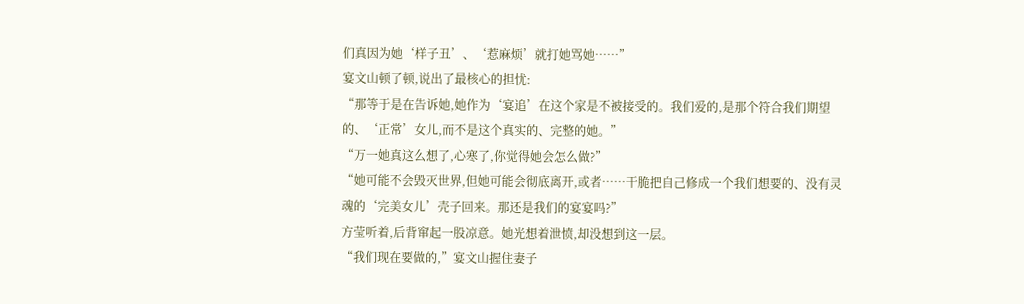们真因为她‘样子丑’、‘惹麻烦’就打她骂她……”
宴文山顿了顿,说出了最核心的担忧:
“那等于是在告诉她,她作为‘宴追’在这个家是不被接受的。我们爱的,是那个符合我们期望的、‘正常’女儿,而不是这个真实的、完整的她。”
“万一她真这么想了,心寒了,你觉得她会怎么做?”
“她可能不会毁灭世界,但她可能会彻底离开,或者……干脆把自己修成一个我们想要的、没有灵魂的‘完美女儿’壳子回来。那还是我们的宴宴吗?”
方莹听着,后背窜起一股凉意。她光想着泄愤,却没想到这一层。
“我们现在要做的,”宴文山握住妻子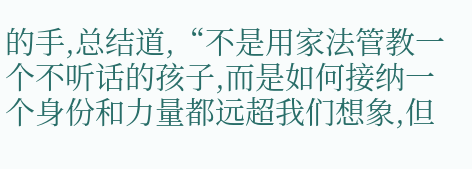的手,总结道,“不是用家法管教一个不听话的孩子,而是如何接纳一个身份和力量都远超我们想象,但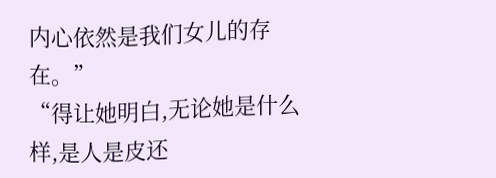内心依然是我们女儿的存在。”
“得让她明白,无论她是什么样,是人是皮还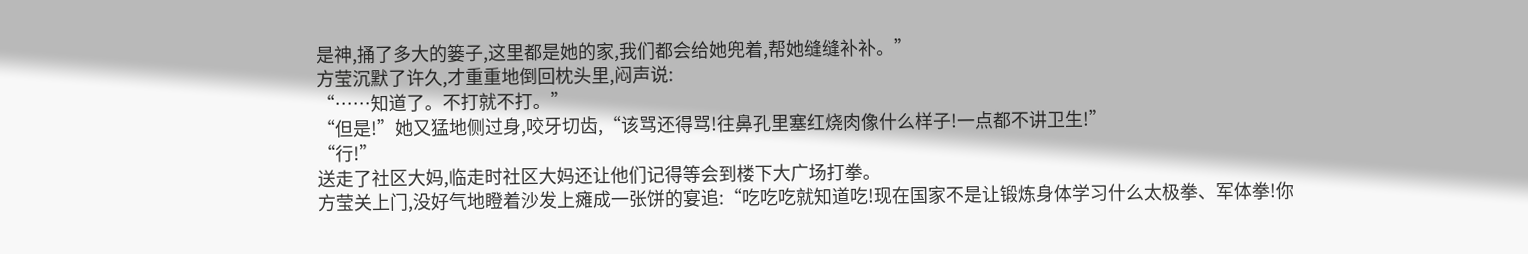是神,捅了多大的篓子,这里都是她的家,我们都会给她兜着,帮她缝缝补补。”
方莹沉默了许久,才重重地倒回枕头里,闷声说:
“……知道了。不打就不打。”
“但是!”她又猛地侧过身,咬牙切齿,“该骂还得骂!往鼻孔里塞红烧肉像什么样子!一点都不讲卫生!”
“行!”
送走了社区大妈,临走时社区大妈还让他们记得等会到楼下大广场打拳。
方莹关上门,没好气地瞪着沙发上瘫成一张饼的宴追:“吃吃吃就知道吃!现在国家不是让锻炼身体学习什么太极拳、军体拳!你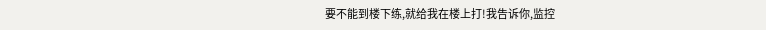要不能到楼下练,就给我在楼上打!我告诉你,监控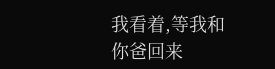我看着,等我和你爸回来